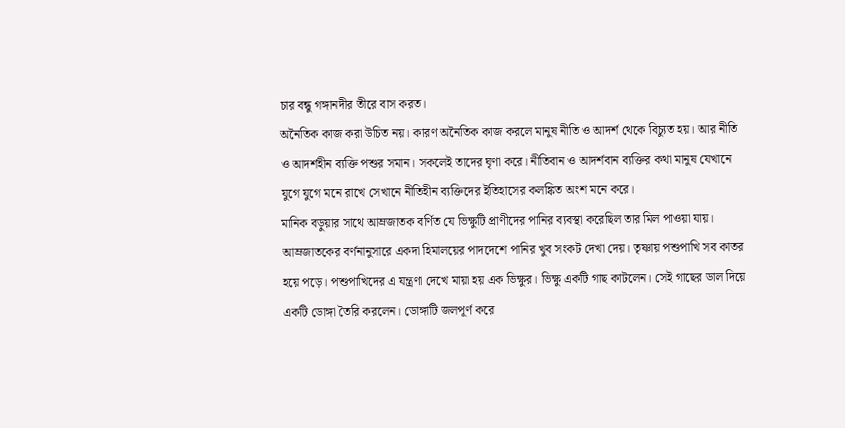চার বন্ধু গঙ্গানদীর তীরে বাস করত।
অনৈতিক কাজ করা উচিত নয়। কারণ অনৈতিক কাজ করলে মানুষ নীতি ও আদর্শ থেকে বিচ্যুত হয়। আর নীতি ও আদর্শহীন ব্যক্তি পশুর সমান। সকলেই তাদের ঘৃণা করে। নীতিবান ও আদর্শবান ব্যক্তির কথা মানুষ যেখানে যুগে যুগে মনে রাখে সেখানে নীতিহীন ব্যক্তিদের ইতিহাসের কলঙ্কিত অংশ মনে করে।
মানিক বড়ুয়ার সাথে আম্রজাতক বর্ণিত যে ভিক্ষুটি প্রাণীদের পানির ব্যবস্থা করেছিল তার মিল পাওয়া যায়। আম্রজাতকের বর্ণনানুসারে একদা হিমালয়ের পাদদেশে পানির খুব সংকট দেখা দেয়। তৃষ্ণায় পশুপাখি সব কাতর হয়ে পড়ে। পশুপাখিদের এ যন্ত্রণা দেখে মায়া হয় এক ভিক্ষুর। ভিক্ষু একটি গাছ কাটলেন। সেই গাছের ডাল দিয়ে একটি ডোঙ্গা তৈরি করলেন। ডোঙ্গাটি জলপূর্ণ করে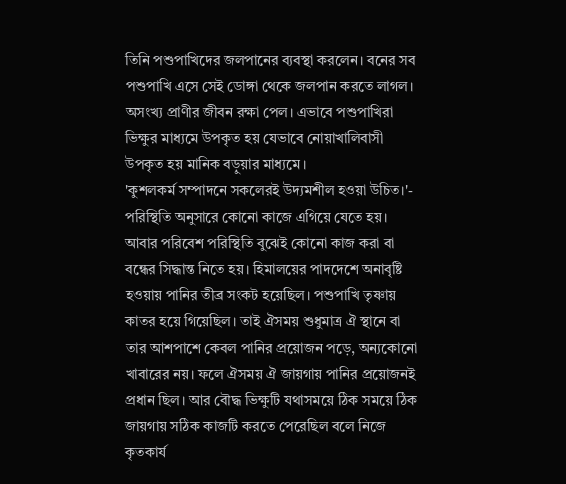তিনি পশুপাখিদের জলপানের ব্যবস্থা করলেন। বনের সব পশুপাখি এসে সেই ডোঙ্গা থেকে জলপান করতে লাগল। অসংখ্য প্রাণীর জীবন রক্ষা পেল। এভাবে পশুপাখিরা ভিক্ষুর মাধ্যমে উপকৃত হয় যেভাবে নোয়াখালিবাসী উপকৃত হয় মানিক বড়ুয়ার মাধ্যমে।
'কুশলকর্ম সম্পাদনে সকলেরই উদ্যমশীল হওয়া উচিত।'- পরিস্থিতি অনুসারে কোনো কাজে এগিয়ে যেতে হয়। আবার পরিবেশ পরিস্থিতি বুঝেই কোনো কাজ করা বা বন্ধের সিদ্ধান্ত নিতে হয়। হিমালয়ের পাদদেশে অনাবৃষ্টি হওয়ায় পানির তীব্র সংকট হয়েছিল। পশুপাখি তৃষ্ণায় কাতর হয়ে গিয়েছিল। তাই ঐসময় শুধুমাত্র ঐ স্থানে বা তার আশপাশে কেবল পানির প্রয়োজন পড়ে, অন্যকোনো খাবারের নয়। ফলে ঐসময় ঐ জায়গায় পানির প্রয়োজনই প্রধান ছিল। আর বৌদ্ধ ভিক্ষুটি যথাসময়ে ঠিক সময়ে ঠিক জায়গায় সঠিক কাজটি করতে পেরেছিল বলে নিজে কৃতকার্য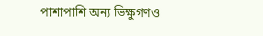পাশাপাশি অন্য ভিক্ষুগণও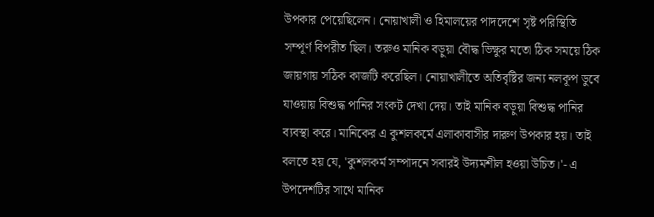উপকার পেয়েছিলেন। নোয়াখালী ও হিমালয়ের পাদদেশে সৃষ্ট পরিস্থিতি সম্পূর্ণ বিপরীত ছিল। তরুও মানিক বড়ুয়া বৌদ্ধ ভিক্ষুর মতো ঠিক সময়ে ঠিক জায়গায় সঠিক কাজটি করেছিল। নোয়াখালীতে অতিবৃষ্টির জন্য নলকূপ ডুবে যাওয়ায় বিশুদ্ধ পানির সংকট দেখা দেয়। তাই মানিক বড়ুয়া বিশুদ্ধ পানির ব্যবস্থা করে। মানিকের এ কুশলকর্মে এলাকাবাসীর দারুণ উপকার হয়। তাই বলতে হয় যে, 'কুশলকর্ম সম্পাদনে সবারই উদ্যমশীল হওয়া উচিত।'- এ উপদেশটির সাথে মানিক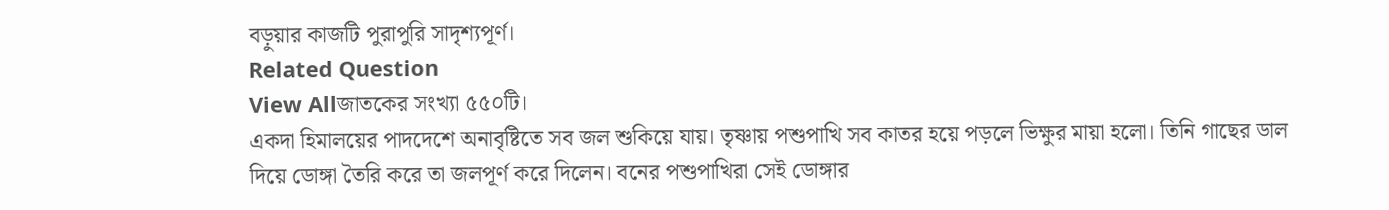বড়ুয়ার কাজটি পুরাপুরি সাদৃশ্যপূর্ণ।
Related Question
View Allজাতকের সংখ্যা ৫৫০টি।
একদা হিমালয়ের পাদদেশে অনাবৃষ্টিতে সব জল শুকিয়ে যায়। তৃষ্ণায় পশুপাখি সব কাতর হয়ে পড়লে ভিক্ষুর মায়া হলো। তিনি গাছের ডাল দিয়ে ডোঙ্গা তৈরি করে তা জলপূর্ণ করে দিলেন। বনের পশুপাখিরা সেই ডোঙ্গার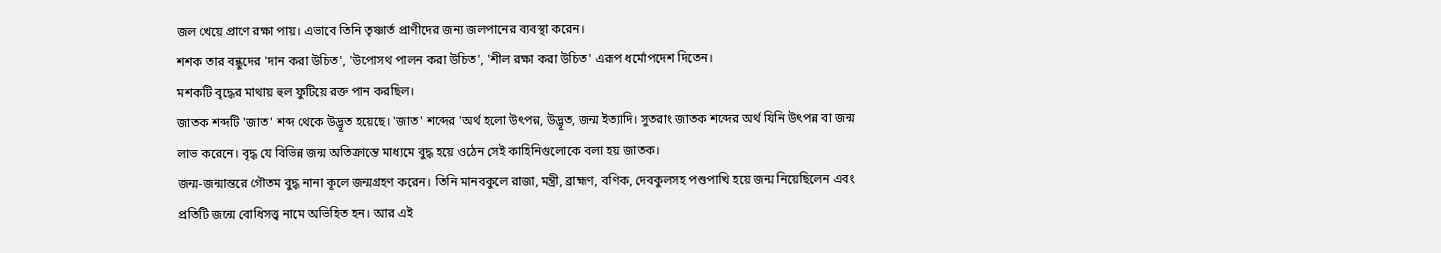জল খেয়ে প্রাণে রক্ষা পায়। এভাবে তিনি তৃষ্ণার্ত প্রাণীদের জন্য জলপানের ব্যবস্থা করেন।
শশক তার বন্ধুদের 'দান করা উচিত', 'উপোসথ পালন করা উচিত', 'শীল রক্ষা করা উচিত' এরূপ ধর্মোপদেশ দিতেন।
মশকটি বৃদ্ধের মাথায় হুল ফুটিয়ে রক্ত পান করছিল।
জাতক শব্দটি 'জাত' শব্দ থেকে উদ্ভূত হয়েছে। 'জাত' শব্দের 'অর্থ হলো উৎপন্ন, উদ্ভূত, জন্ম ইত্যাদি। সুতরাং জাতক শব্দের অর্থ যিনি উৎপন্ন বা জন্ম লাভ করেনে। বৃদ্ধ যে বিভিন্ন জন্ম অতিক্রান্তে মাধ্যমে বুদ্ধ হয়ে ওঠেন সেই কাহিনিগুলোকে বলা হয় জাতক।
জন্ম-জন্মান্তরে গৌতম বুদ্ধ নানা কূলে জন্মগ্রহণ করেন। তিনি মানবকুলে রাজা, মন্ত্রী, ব্রাহ্মণ, বণিক, দেবকুলসহ পশুপাখি হয়ে জন্ম নিয়েছিলেন এবং প্রতিটি জন্মে বোধিসত্ত্ব নামে অভিহিত হন। আর এই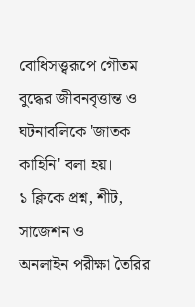বোধিসত্ত্বরূপে গৌতম বুদ্ধের জীবনবৃত্তান্ত ও ঘটনাবলিকে 'জাতক কাহিনি' বলা হয়।
১ ক্লিকে প্রশ্ন, শীট, সাজেশন ও
অনলাইন পরীক্ষা তৈরির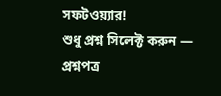সফটওয়্যার!
শুধু প্রশ্ন সিলেক্ট করুন — প্রশ্নপত্র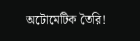অটোমেটিক তৈরি!